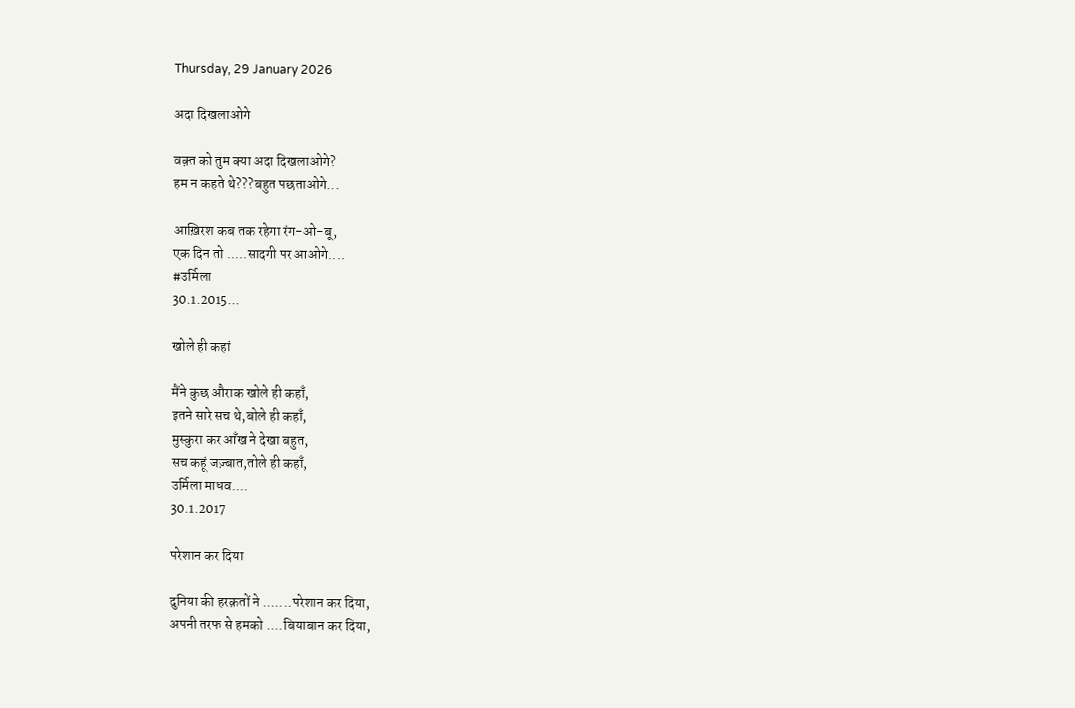Thursday, 29 January 2026

अदा दिखलाओगे

वक़्त को तुम क्या अदा दिखलाओगे?
हम न कहते थे???बहुत पछताओगे...

आख़िरश कब तक रहेगा रंग-ओ-बू,
एक दिन तो .....सादगी पर आओगे....
#उर्मिला
30.1.2015...

खोले ही कहां

मैंने कुछ औराक खोले ही कहाँ,
इतने सारे सच थे,बोले ही कहाँ,
मुस्कुरा कर आँख ने देखा बहुत,
सच कहूं जज़्बात,तोले ही कहाँ,
उर्मिला माधव....
30.1.2017

परेशान कर दिया

दुनिया की हरक़तों ने .......परेशान कर दिया,
अपनी तरफ से हमको ....बियाबान कर दिया,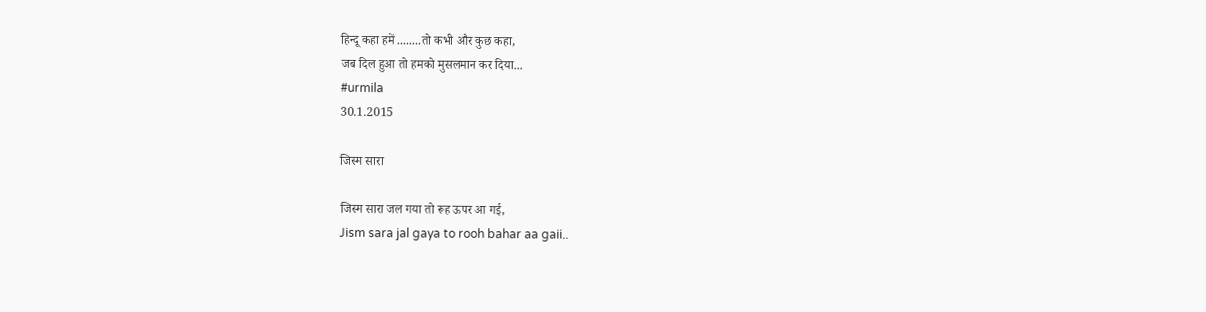हिन्दू कहा हमें ........तो कभी और कुछ कहा,
जब दिल हुआ तो हमको मुसलमान कर दिया...
#urmila
30.1.2015

जिस्म सारा

जिस्म सारा जल गया तो रूह ऊपर आ गई,
Jism sara jal gaya to rooh bahar aa gaii..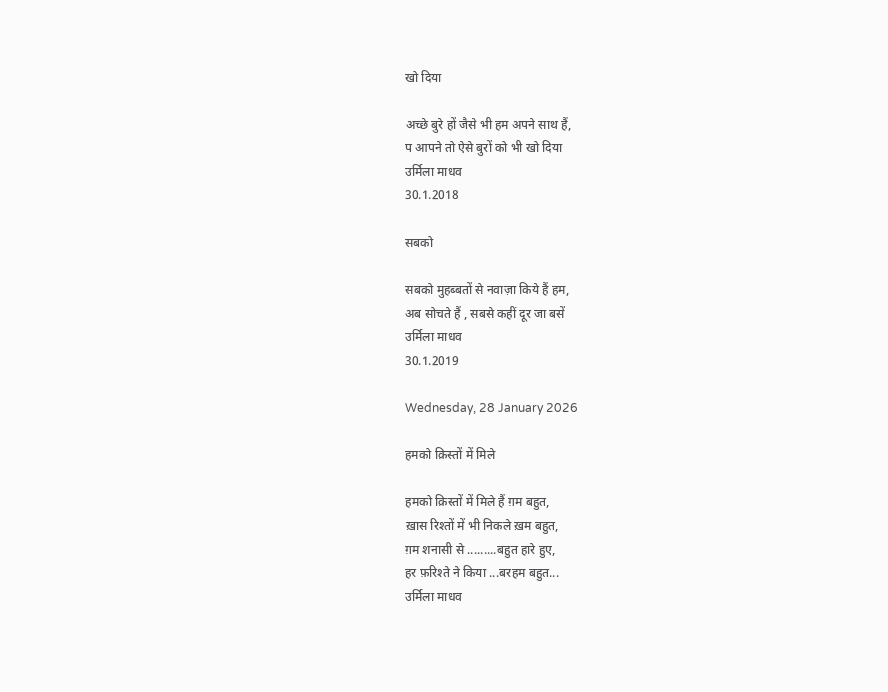खो दिया

अच्छे बुरे हों जैसे भी हम अपने साथ हैं,
प आपने तो ऐसे बुरों को भी खो दिया
उर्मिला माधव
30.1.2018

सबको

सबको मुहब्बतों से नवाज़ा किये हैं हम,
अब सोचते हैं , सबसे कहीं दूर जा बसें
उर्मिला माधव
30.1.2019

Wednesday, 28 January 2026

हमको क़िस्तों में मिले

हमको क़िस्तों में मिले हैं ग़म बहुत,
ख़ास रिश्तों में भी निकले ख़म बहुत,
ग़म शनासी से .........बहुत हारे हुए,
हर फ़रिश्ते ने किया ...बरहम बहुत...
उर्मिला माधव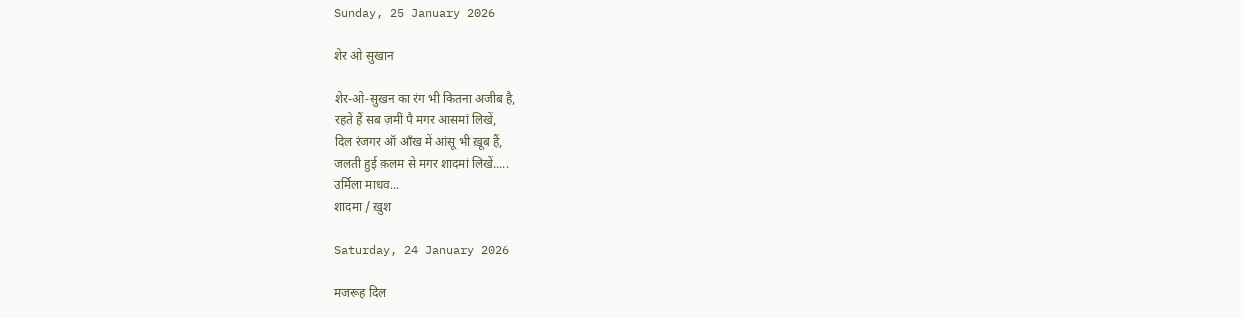Sunday, 25 January 2026

शेर ओ सुखान

शेर-ओ-सुखन का रंग भी कितना अजीब है,
रहते हैं सब ज़मीं पै मगर आसमां लिखें,
दिल रंजगर ऑ आँख में आंसू भी ख़ूब हैं,
जलती हुई क़लम से मगर शादमां लिखें.....
उर्मिला माधव...
शादमा / ख़ुश

Saturday, 24 January 2026

मजरूह दिल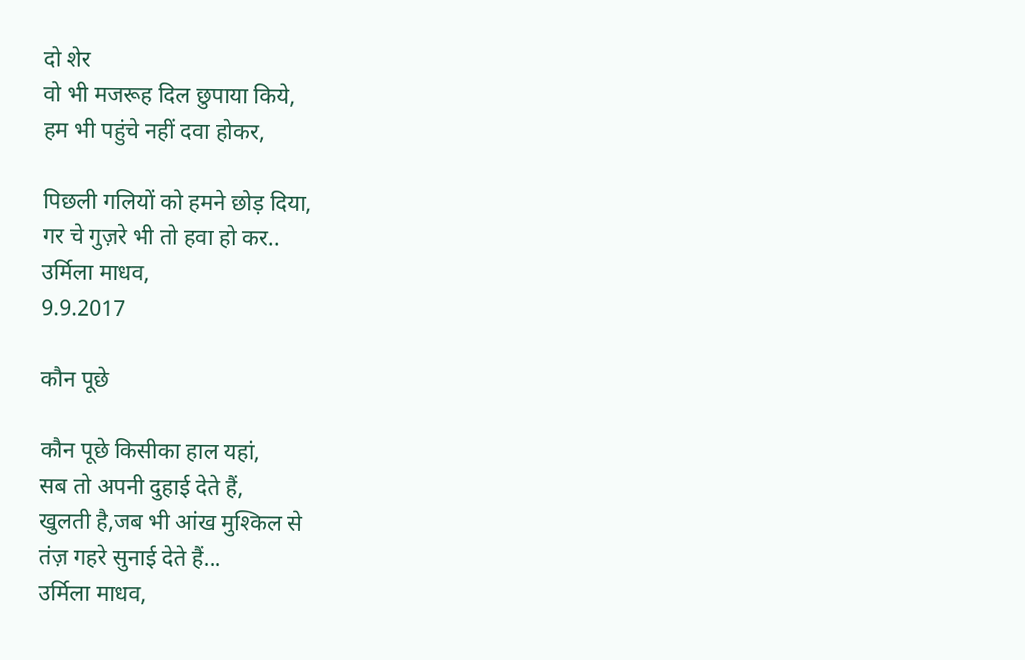दो शेर
वो भी मजरूह दिल छुपाया किये,
हम भी पहुंचे नहीं दवा होकर,

पिछली गलियों को हमने छोड़ दिया,
गर चे गुज़रे भी तो हवा हो कर..
उर्मिला माधव,
9.9.2017

कौन पूछे

कौन पूछे किसीका हाल यहां,
सब तो अपनी दुहाई देते हैं,
खुलती है,जब भी आंख मुश्किल से
तंज़ गहरे सुनाई देते हैं...
उर्मिला माधव,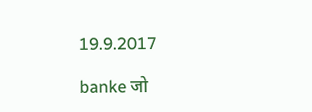19.9.2017

banke जो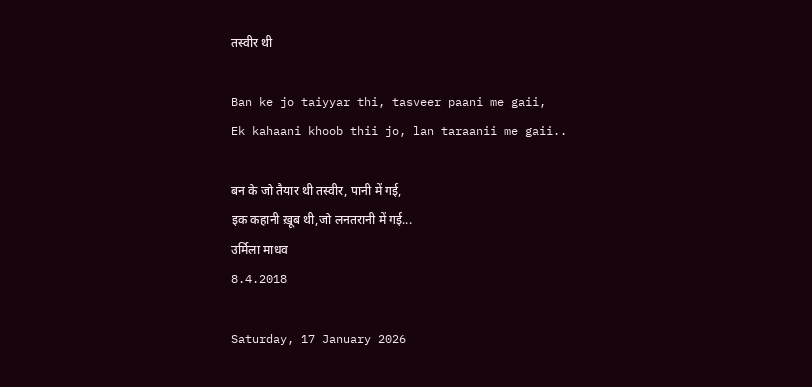तस्वीर थी

Ban ke jo taiyyar thi, tasveer paani me gaii,
Ek kahaani khoob thii jo, lan taraanii me gaii..

बन के जो तैयार थी तस्वीर, पानी में गई,
इक कहानी ख़ूब थी,जो लनतरानी में गई...
उर्मिला माधव
8.4.2018

Saturday, 17 January 2026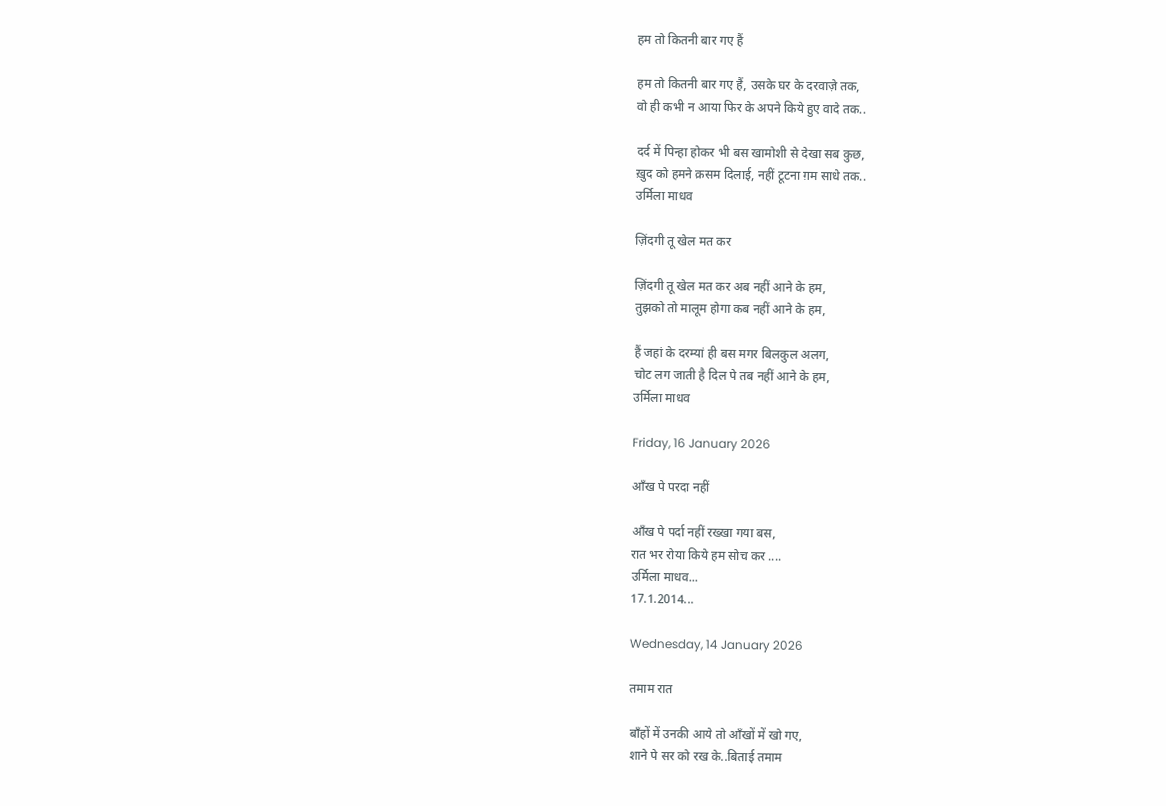हम तो कितनी बार गए हैं

हम तो कितनी बार गए हैं, उसके घर के दरवाज़े तक,
वो ही कभी न आया फिर के अपने किये हुए वादे तक..

दर्द में पिन्हा होकर भी बस खामोशी से देखा सब कुछ,
ख़ुद को हमने क़सम दिलाई, नहीं टूटना ग़म साधे तक..
उर्मिला माधव

ज़िंदगी तू खेल मत कर

ज़िंदगी तू खेल मत कर अब नहीं आने के हम,
तुझको तो मालूम होगा कब नहीं आने के हम,

हैं जहां के दरम्यां ही बस मगर बिलकुल अलग,
चोट लग जाती है दिल पे तब नहीं आने के हम,
उर्मिला माधव

Friday, 16 January 2026

आँख पे परदा नहीं

आँख पे पर्दा नहीं रख्खा गया बस,
रात भर रोया किये हम सोच कर ....
उर्मिला माधव...
17.1.2014...

Wednesday, 14 January 2026

तमाम रात

बाँहों में उनकी आये तो आँखों में खो गए,
शाने पे सर को रख के..बिताई तमाम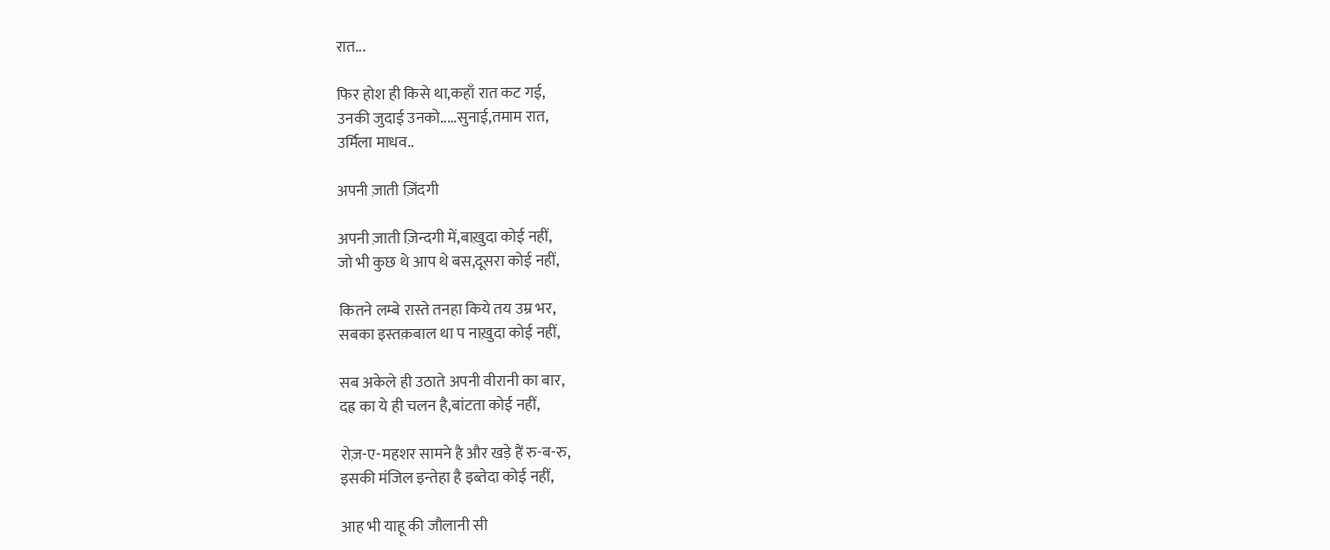रात...

फिर होश ही किसे था,कहाँ रात कट गई,
उनकी जुदाई उनको.....सुनाई,तमाम रात,
उर्मिला माधव..

अपनी ज़ाती ज़िंदगी

अपनी ज़ाती ज़िन्दगी में,बाख़ुदा कोई नहीं,
जो भी कुछ थे आप थे बस,दूसरा कोई नहीं,

कितने लम्बे रास्ते तनहा किये तय उम्र भर,
सबका इस्तक़बाल था प नाख़ुदा कोई नहीं,

सब अकेले ही उठाते अपनी वीरानी का बार,
दह्र का ये ही चलन है,बांटता कोई नहीं,

रोज़-ए-महशर सामने है और खड़े हैं रु-ब-रु,
इसकी मंजिल इन्तेहा है इब्तेदा कोई नहीं,

आह भी याहू की जौलानी सी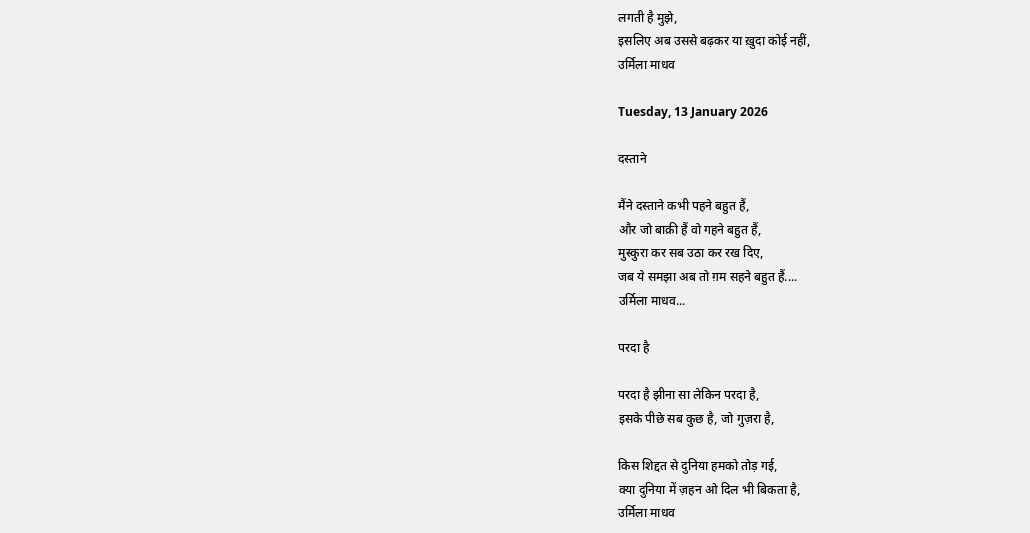लगती है मुझे,
इसलिए अब उससे बढ़कर या ख़ुदा कोई नहीं,
उर्मिला माधव

Tuesday, 13 January 2026

दस्ताने

मैंने दस्ताने कभी पहने बहुत हैं,
और जो बाक़ी हैं वो गहने बहुत हैं,
मुस्कुरा कर सब उठा कर रख दिए,
जब ये समझा अब तो ग़म सहने बहुत हैं....
उर्मिला माधव...

परदा है

परदा है झीना सा लेकिन परदा है,
इसके पीछे सब कुछ है, जो गुज़रा है,

किस शिद्दत से दुनिया हमको तोड़ गई,
क्या दुनिया में ज़हन ओ दिल भी बिकता है,
उर्मिला माधव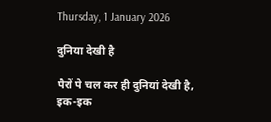Thursday, 1 January 2026

दुनिया देखी है

पैरों पे चल कर ही दुनियां देखी है,
इक-इक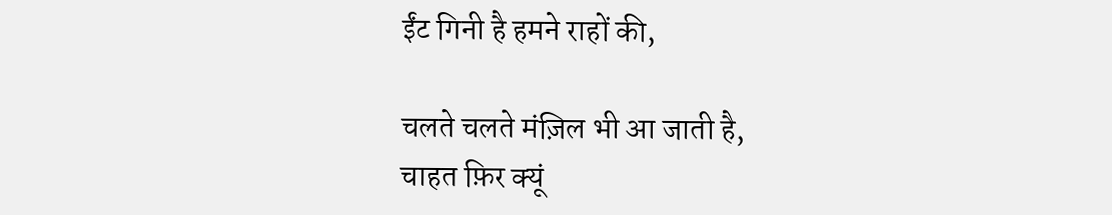ईंट गिनी है हमने राहों की,

चलते चलते मंज़िल भी आ जाती है,
चाहत फ़िर क्यूं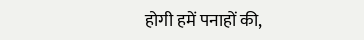होगी हमें पनाहों की,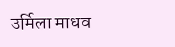उर्मिला माधव